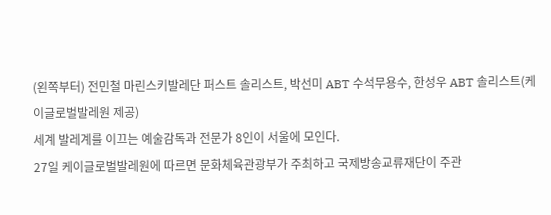(왼쪽부터) 전민철 마린스키발레단 퍼스트 솔리스트, 박선미 ABT 수석무용수, 한성우 ABT 솔리스트(케이글로벌발레원 제공)
세계 발레계를 이끄는 예술감독과 전문가 8인이 서울에 모인다.
27일 케이글로벌발레원에 따르면 문화체육관광부가 주최하고 국제방송교류재단이 주관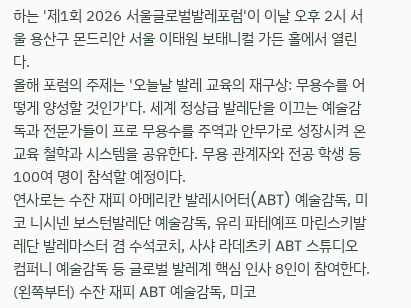하는 '제1회 2026 서울글로벌발레포럼'이 이날 오후 2시 서울 용산구 몬드리안 서울 이태원 보태니컬 가든 홀에서 열린다.
올해 포럼의 주제는 '오늘날 발레 교육의 재구상: 무용수를 어떻게 양성할 것인가'다. 세계 정상급 발레단을 이끄는 예술감독과 전문가들이 프로 무용수를 주역과 안무가로 성장시켜 온 교육 철학과 시스템을 공유한다. 무용 관계자와 전공 학생 등 100여 명이 참석할 예정이다.
연사로는 수잔 재피 아메리칸 발레시어터(ABT) 예술감독, 미코 니시넨 보스턴발레단 예술감독, 유리 파테예프 마린스키발레단 발레마스터 겸 수석코치, 사샤 라데츠키 ABT 스튜디오 컴퍼니 예술감독 등 글로벌 발레계 핵심 인사 8인이 참여한다.
(왼쪽부터) 수잔 재피 ABT 예술감독, 미코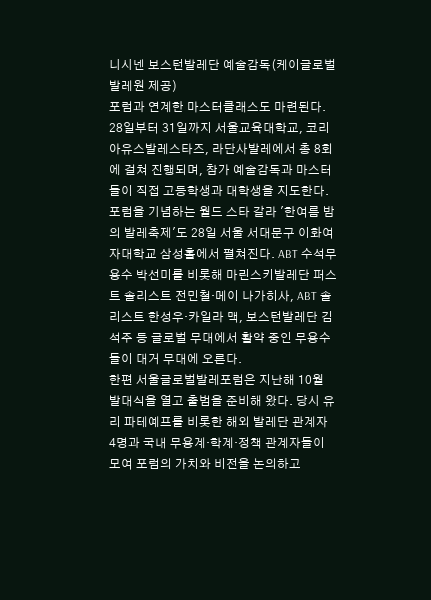니시넨 보스턴발레단 예술감독(케이글로벌발레원 제공)
포럼과 연계한 마스터클래스도 마련된다. 28일부터 31일까지 서울교육대학교, 코리아유스발레스타즈, 라단사발레에서 총 8회에 걸쳐 진행되며, 참가 예술감독과 마스터들이 직접 고등학생과 대학생을 지도한다.
포럼을 기념하는 월드 스타 갈라 '한여름 밤의 발레축제'도 28일 서울 서대문구 이화여자대학교 삼성홀에서 펼쳐진다. ABT 수석무용수 박선미를 비롯해 마린스키발레단 퍼스트 솔리스트 전민철·메이 나가히사, ABT 솔리스트 한성우·카일라 맥, 보스턴발레단 김석주 등 글로벌 무대에서 활약 중인 무용수들이 대거 무대에 오른다.
한편 서울글로벌발레포럼은 지난해 10월 발대식을 열고 출범을 준비해 왔다. 당시 유리 파테예프를 비롯한 해외 발레단 관계자 4명과 국내 무용계·학계·정책 관계자들이 모여 포럼의 가치와 비전을 논의하고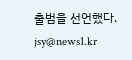출범을 선언했다.
jsy@news1.kr